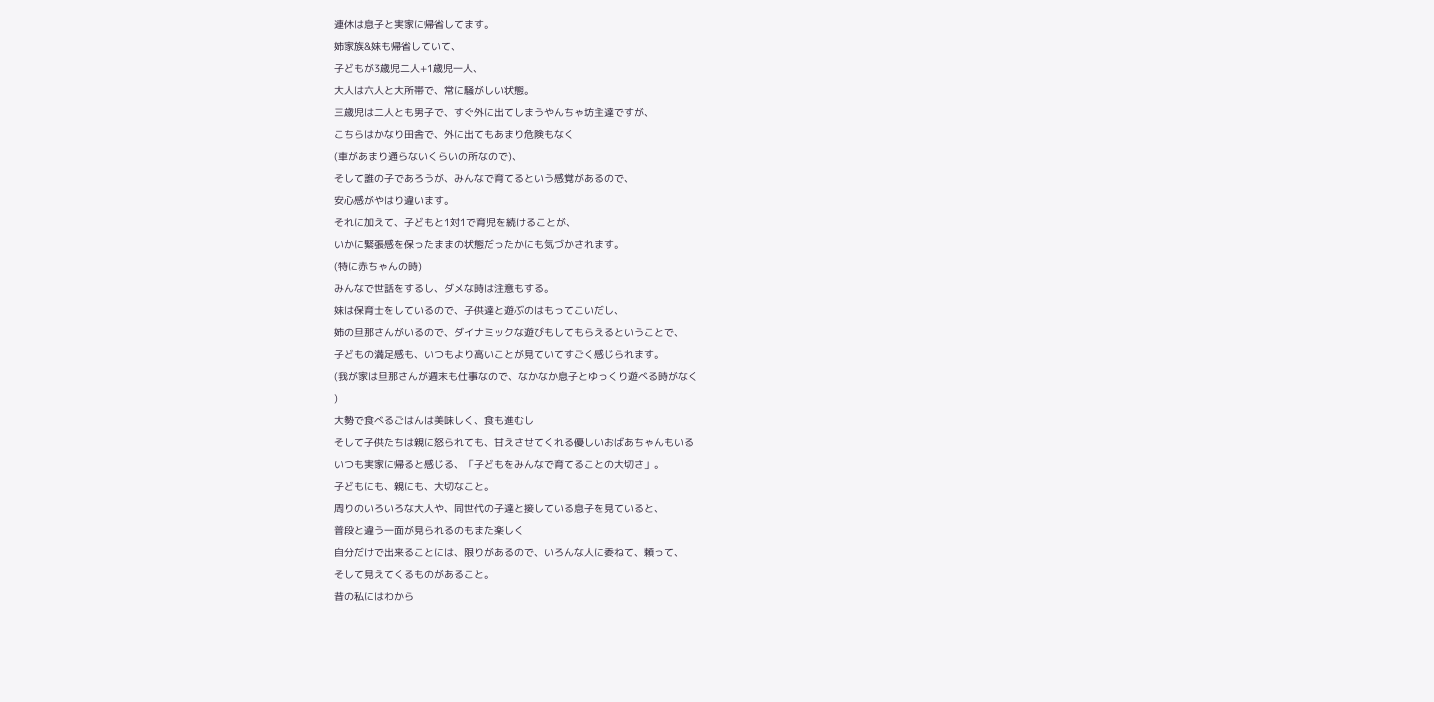連休は息子と実家に帰省してます。
姉家族&妹も帰省していて、
子どもが3歳児二人+1歳児一人、
大人は六人と大所帯で、常に騒がしい状態。
三歳児は二人とも男子で、すぐ外に出てしまうやんちゃ坊主達ですが、
こちらはかなり田舎で、外に出てもあまり危険もなく
(車があまり通らないくらいの所なので)、
そして誰の子であろうが、みんなで育てるという感覚があるので、
安心感がやはり違います。
それに加えて、子どもと1対1で育児を続けることが、
いかに緊張感を保ったままの状態だったかにも気づかされます。
(特に赤ちゃんの時)
みんなで世話をするし、ダメな時は注意もする。
妹は保育士をしているので、子供達と遊ぶのはもってこいだし、
姉の旦那さんがいるので、ダイナミックな遊びもしてもらえるということで、
子どもの満足感も、いつもより高いことが見ていてすごく感じられます。
(我が家は旦那さんが週末も仕事なので、なかなか息子とゆっくり遊べる時がなく
)
大勢で食べるごはんは美味しく、食も進むし
そして子供たちは親に怒られても、甘えさせてくれる優しいおばあちゃんもいる
いつも実家に帰ると感じる、「子どもをみんなで育てることの大切さ」。
子どもにも、親にも、大切なこと。
周りのいろいろな大人や、同世代の子達と接している息子を見ていると、
普段と違う一面が見られるのもまた楽しく
自分だけで出来ることには、限りがあるので、いろんな人に委ねて、頼って、
そして見えてくるものがあること。
昔の私にはわから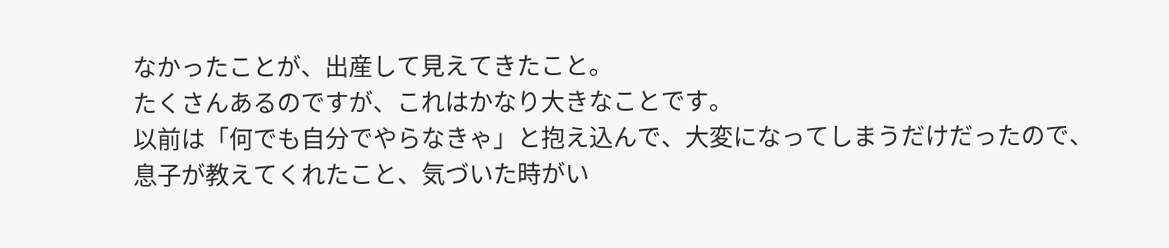なかったことが、出産して見えてきたこと。
たくさんあるのですが、これはかなり大きなことです。
以前は「何でも自分でやらなきゃ」と抱え込んで、大変になってしまうだけだったので、
息子が教えてくれたこと、気づいた時がい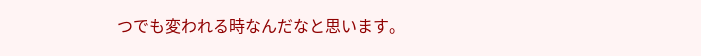つでも変われる時なんだなと思います。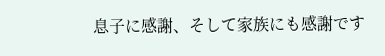息子に感謝、そして家族にも感謝です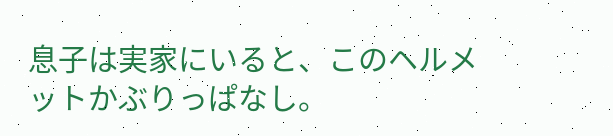息子は実家にいると、このヘルメットかぶりっぱなし。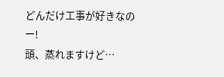どんだけ工事が好きなのー!
頭、蒸れますけど…